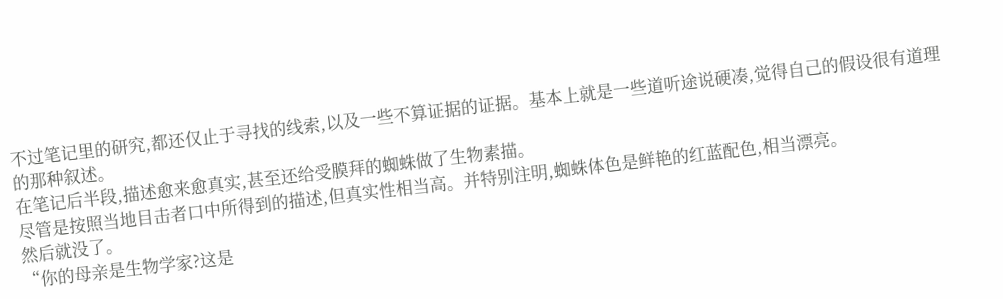不过笔记里的研究,都还仅止于寻找的线索,以及一些不算证据的证据。基本上就是一些道听途说硬凑,觉得自己的假设很有道理的那种叙述。
在笔记后半段,描述愈来愈真实,甚至还给受膜拜的蜘蛛做了生物素描。
尽管是按照当地目击者口中所得到的描述,但真实性相当高。并特别注明,蜘蛛体色是鲜艳的红蓝配色,相当漂亮。
然后就没了。
“你的母亲是生物学家?这是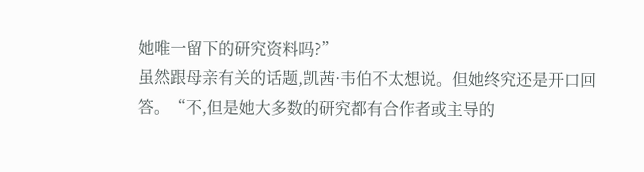她唯一留下的研究资料吗?”
虽然跟母亲有关的话题,凯茜·韦伯不太想说。但她终究还是开口回答。“不,但是她大多数的研究都有合作者或主导的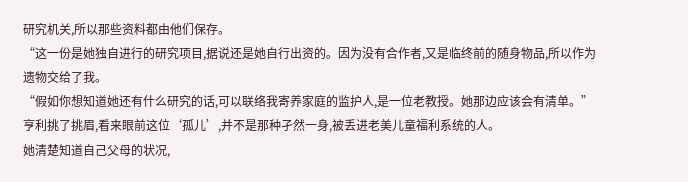研究机关,所以那些资料都由他们保存。
“这一份是她独自进行的研究项目,据说还是她自行出资的。因为没有合作者,又是临终前的随身物品,所以作为遗物交给了我。
“假如你想知道她还有什么研究的话,可以联络我寄养家庭的监护人,是一位老教授。她那边应该会有清单。”
亨利挑了挑眉,看来眼前这位‘孤儿’,并不是那种孑然一身,被丢进老美儿童福利系统的人。
她清楚知道自己父母的状况,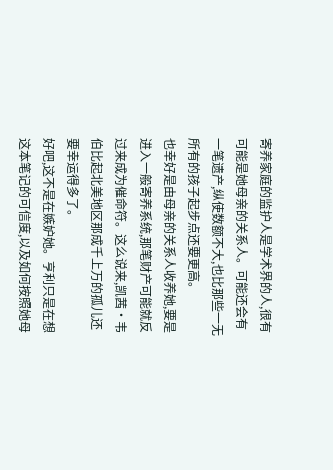寄养家庭的监护人是学术界的人,很有可能是她母亲的关系人。可能还会有一笔遗产,纵使数额不大,也比那些一无所有的孩子起步点还要更高。
也幸好是由母亲的关系人收养她,要是进入一般寄养系统,那笔财产可能就反过来成为催命符。这么说来,凯茜·韦伯比起北美地区那成千上万的孤儿还要幸运得多了。
好吧,这不是在嫉妒她。亨利只是在想这本笔记的可信度,以及如何按照她母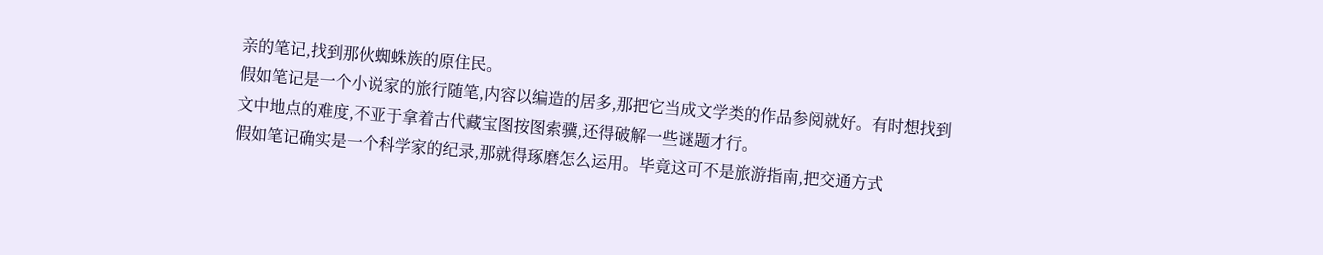亲的笔记,找到那伙蜘蛛族的原住民。
假如笔记是一个小说家的旅行随笔,内容以编造的居多,那把它当成文学类的作品参阅就好。有时想找到文中地点的难度,不亚于拿着古代藏宝图按图索骥,还得破解一些谜题才行。
假如笔记确实是一个科学家的纪录,那就得琢磨怎么运用。毕竟这可不是旅游指南,把交通方式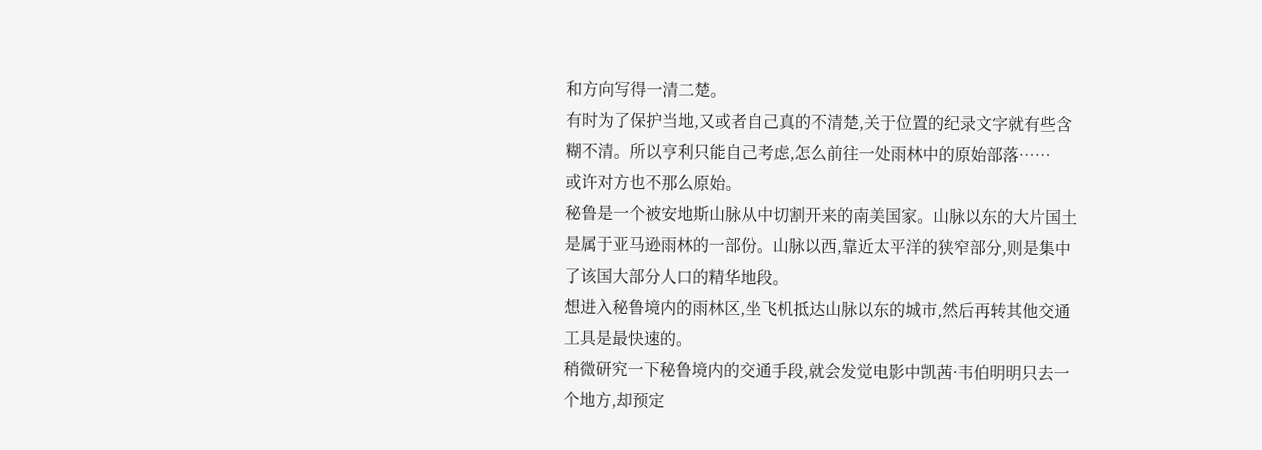和方向写得一清二楚。
有时为了保护当地,又或者自己真的不清楚,关于位置的纪录文字就有些含糊不清。所以亨利只能自己考虑,怎么前往一处雨林中的原始部落……
或许对方也不那么原始。
秘鲁是一个被安地斯山脉从中切割开来的南美国家。山脉以东的大片国土是属于亚马逊雨林的一部份。山脉以西,靠近太平洋的狭窄部分,则是集中了该国大部分人口的精华地段。
想进入秘鲁境内的雨林区,坐飞机抵达山脉以东的城市,然后再转其他交通工具是最快速的。
稍微研究一下秘鲁境内的交通手段,就会发觉电影中凯茜·韦伯明明只去一个地方,却预定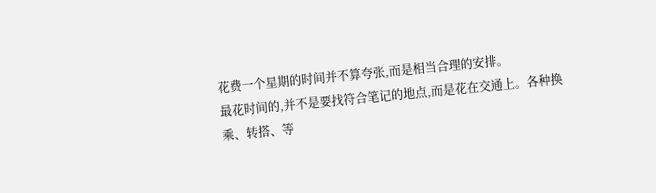花费一个星期的时间并不算夸张,而是相当合理的安排。
最花时间的,并不是要找符合笔记的地点,而是花在交通上。各种换乘、转搭、等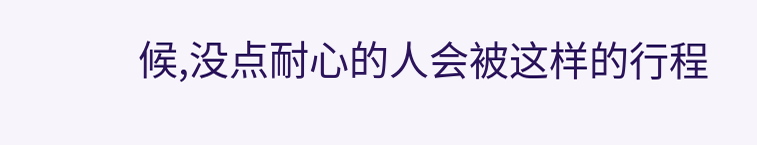候,没点耐心的人会被这样的行程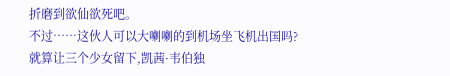折磨到欲仙欲死吧。
不过……这伙人可以大喇喇的到机场坐飞机出国吗?
就算让三个少女留下,凯茜·韦伯独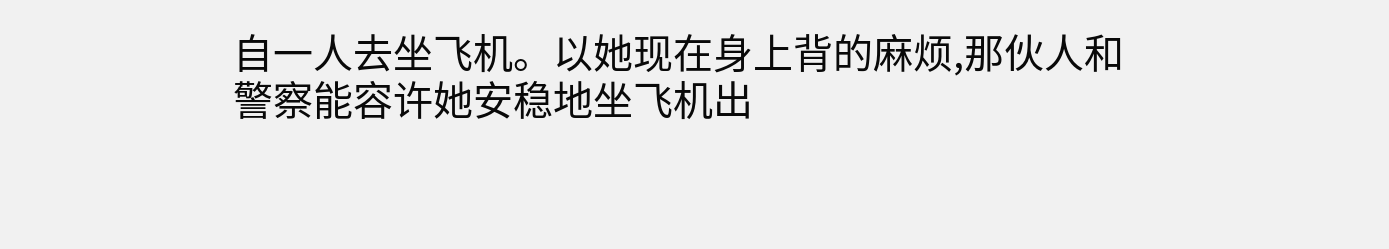自一人去坐飞机。以她现在身上背的麻烦,那伙人和警察能容许她安稳地坐飞机出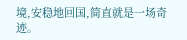境,安稳地回国,简直就是一场奇迹。